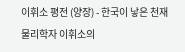이휘소 평전 (양장) - 한국이 낳은 천재 물리학자 이휘소의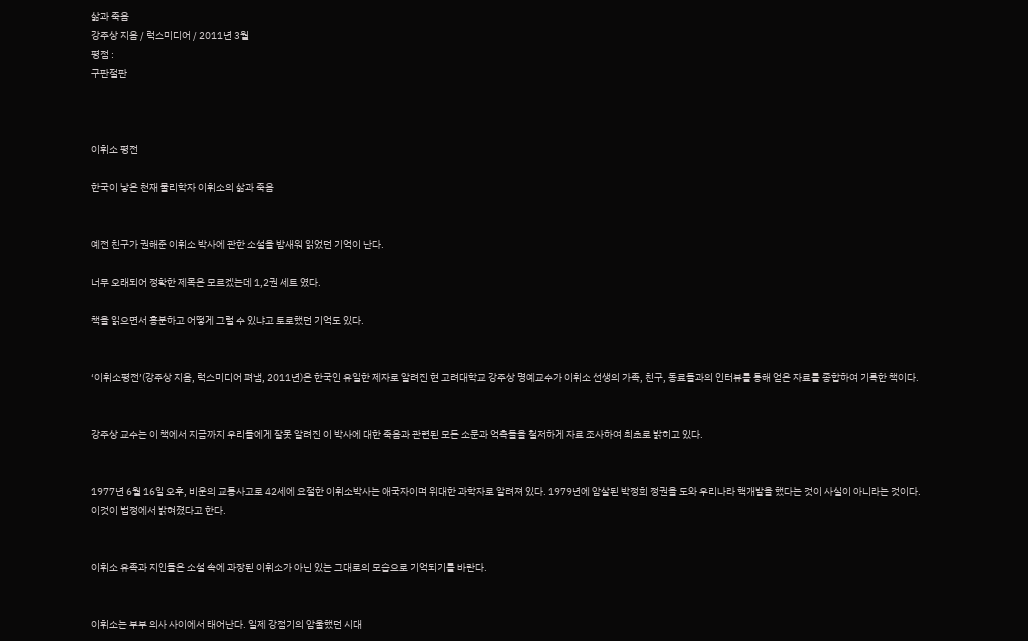삶과 죽음
강주상 지음 / 럭스미디어 / 2011년 3월
평점 :
구판절판



이휘소 평전

한국이 낳은 천재 물리학자 이휘소의 삶과 죽음


예전 친구가 권해준 이휘소 박사에 관한 소설을 밤새워 읽었던 기억이 난다.

너무 오래되어 정확한 제목은 모르겠는데 1,2권 세트 였다.

책을 읽으면서 흥분하고 어떻게 그럴 수 있냐고 토로했던 기억도 있다.


‘이휘소평전’(강주상 지음, 럭스미디어 펴냄, 2011년)은 한국인 유일한 제자로 알려진 현 고려대학교 강주상 명예교수가 이휘소 선생의 가족, 친구, 동료들과의 인터뷰를 통해 얻은 자료를 종합하여 기록한 책이다.


강주상 교수는 이 책에서 지금까지 우리들에게 잘못 알려진 이 박사에 대한 죽음과 관련된 모든 소문과 억측들을 철저하게 자료 조사하여 최초로 밝히고 있다.


1977년 6월 16일 오후, 비운의 교통사고로 42세에 요절한 이휘소박사는 애국자이며 위대한 과학자로 알려져 있다. 1979년에 암살된 박정희 정권을 도와 우리나라 핵개발을 했다는 것이 사실이 아니라는 것이다. 이것이 법정에서 밝혀졌다고 한다.


이휘소 유족과 지인들은 소설 속에 과장된 이휘소가 아닌 있는 그대로의 모습으로 기억되기를 바란다.


이휘소는 부부 의사 사이에서 태어난다. 일제 강점기의 암울했던 시대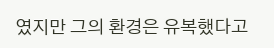였지만 그의 환경은 유복했다고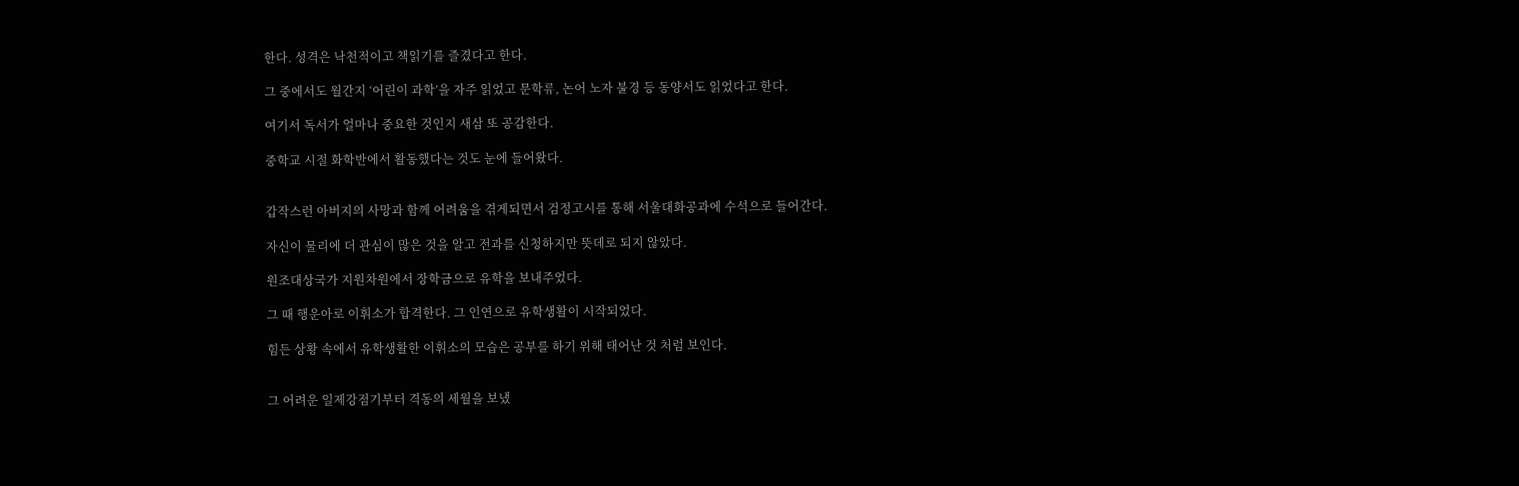한다. 성격은 낙천적이고 책읽기를 즐겼다고 한다.

그 중에서도 월간지 ‘어린이 과학’을 자주 읽었고 문학류, 논어 노자 불경 등 동양서도 읽었다고 한다.

여기서 독서가 얼마나 중요한 것인지 새삼 또 공감한다.

중학교 시절 화학반에서 활동했다는 것도 눈에 들어왔다.


갑작스런 아버지의 사망과 함께 어려움을 겪게되면서 검정고시를 통해 서울대화공과에 수석으로 들어간다.

자신이 물리에 더 관심이 많은 것을 알고 전과를 신청하지만 뜻데로 되지 않았다.

원조대상국가 지원차원에서 장학금으로 유학을 보내주었다.

그 때 행운아로 이휘소가 합격한다. 그 인연으로 유학생활이 시작되었다.

힘든 상황 속에서 유학생활한 이휘소의 모습은 공부를 하기 위해 태어난 것 처럼 보인다.


그 어려운 일제강점기부터 격동의 세월을 보냈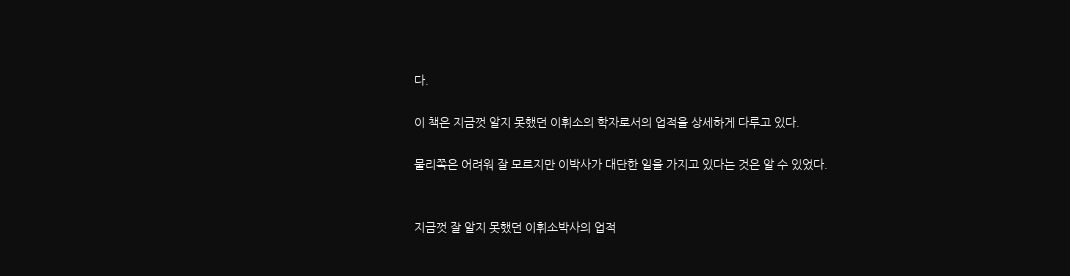다.

이 책은 지금껏 알지 못했던 이휘소의 학자로서의 업적을 상세하게 다루고 있다.

물리쪽은 어려워 잘 모르지만 이박사가 대단한 일을 가지고 있다는 것은 알 수 있었다.


지금껏 잘 알지 못했던 이휘소박사의 업적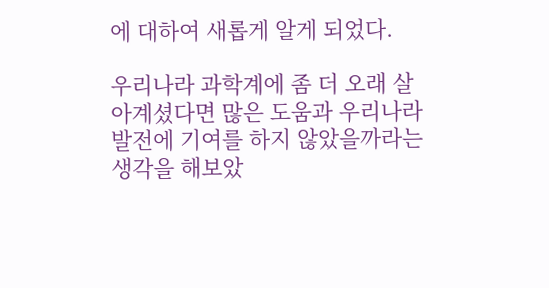에 대하여 새롭게 알게 되었다.

우리나라 과학계에 좀 더 오래 살아계셨다면 많은 도움과 우리나라 발전에 기여를 하지 않았을까라는 생각을 해보았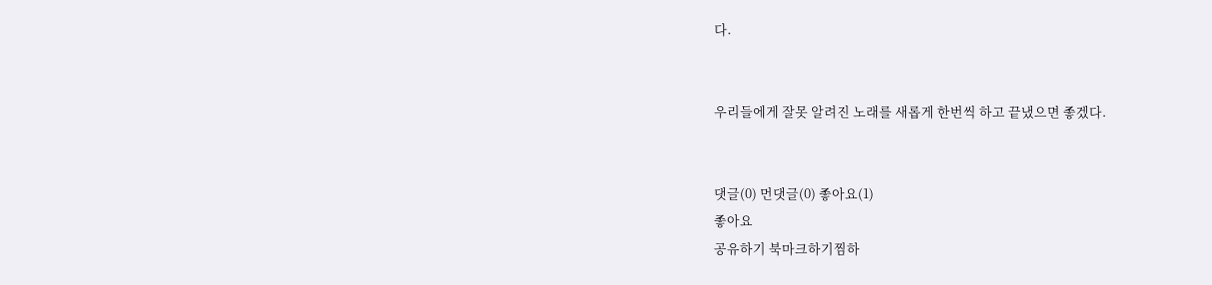다.


우리들에게 잘못 알려진 노래를 새롭게 한번씩 하고 끝냈으면 좋겠다.


댓글(0) 먼댓글(0) 좋아요(1)
좋아요
공유하기 북마크하기찜하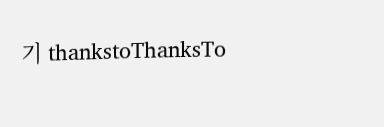기 thankstoThanksTo